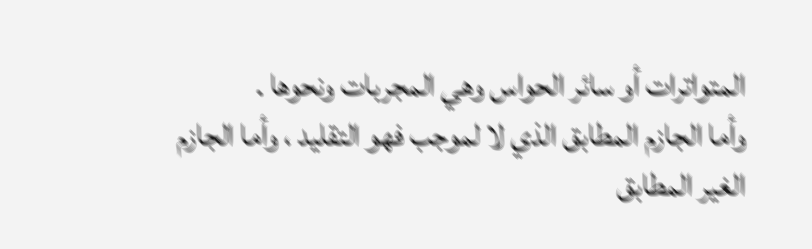المتواترات أو سائر الحواس وهي المجربات ونحوها .
وأما الجازم المطابق الذي لا لموجب فهو التقليد ، وأما الجازم الغير المطابق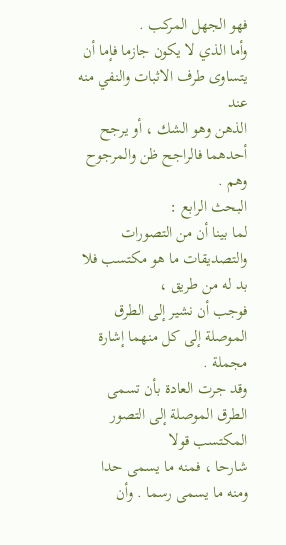فهو الجهل المركب .
وأما الذي لا يكون جازما فإما أن يتساوى طرف الاثبات والنفي منه عند
الذهن وهو الشك ، أو يرجح أحدهما فالراجح ظن والمرجوح وهم .
البحث الرابع :
لما بينا أن من التصورات والتصديقات ما هو مكتسب فلا بد له من طريق ،
فوجب أن نشير إلى الطرق الموصلة إلى كل منهما إشارة مجملة .
وقد جرت العادة بأن تسمى الطرق الموصلة إلى التصور المكتسب قولا
شارحا ، فمنه ما يسمى حدا ومنه ما يسمى رسما . وأن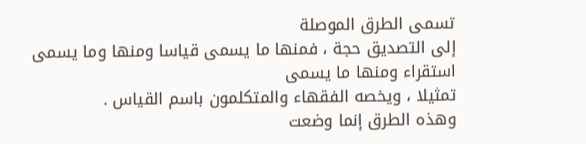تسمى الطرق الموصلة
إلى التصديق حجة ، فمنها ما يسمى قياسا ومنها وما يسمى استقراء ومنها ما يسمى
تمثيلا ، ويخصه الفقهاء والمتكلمون باسم القياس .
وهذه الطرق إنما وضعت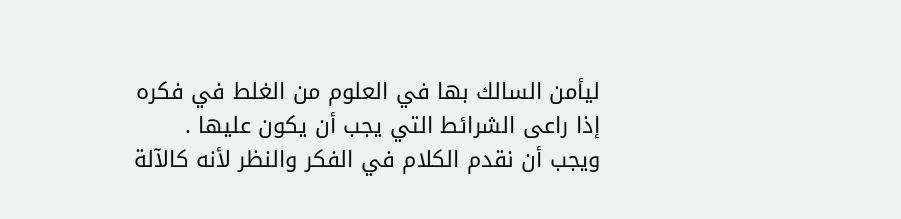ليأمن السالك بها في العلوم من الغلط في فكره
إذا راعى الشرائط التي يجب أن يكون عليها .
ويجب أن نقدم الكلام في الفكر والنظر لأنه كالآلة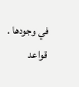في وجودها .
قواعد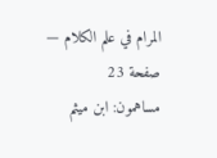المرام في علم الكلام — صفحة 23
مساهمون: ابن ميثم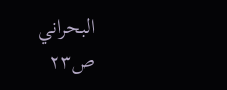البحراني
ص٢٣